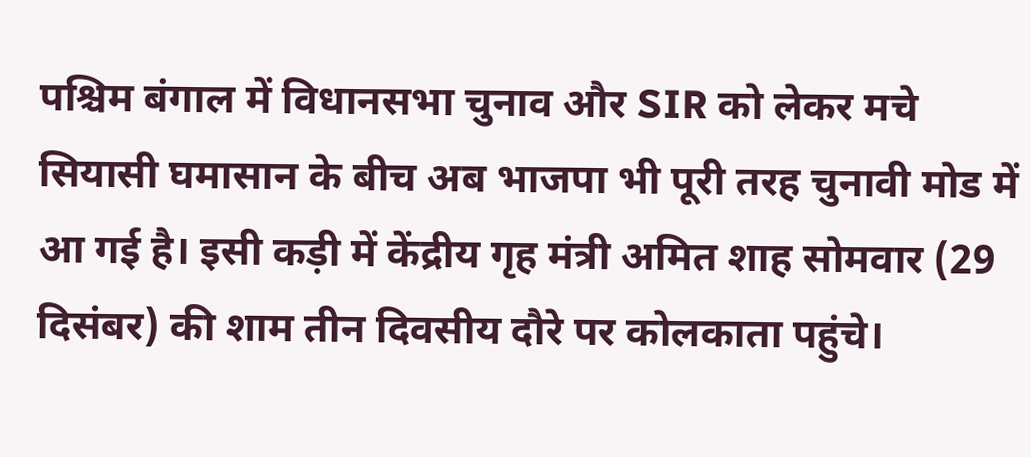पश्चिम बंगाल में विधानसभा चुनाव और SIR को लेकर मचे सियासी घमासान के बीच अब भाजपा भी पूरी तरह चुनावी मोड में आ गई है। इसी कड़ी में केंद्रीय गृह मंत्री अमित शाह सोमवार (29 दिसंबर) की शाम तीन दिवसीय दौरे पर कोलकाता पहुंचे।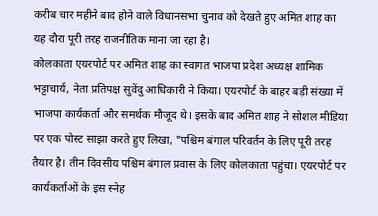करीब चार महीने बाद होने वाले विधानसभा चुनाव को देखते हुए अमित शाह का यह दौरा पूरी तरह राजनीतिक माना जा रहा है।
कोलकाता एयरपोर्ट पर अमित शाह का स्वागत भाजपा प्रदेश अध्यक्ष शामिक भट्टाचार्य, नेता प्रतिपक्ष सुवेंदु आधिकारी ने किया। एयरपोर्ट के बाहर बड़ी संख्या में भाजपा कार्यकर्ता और समर्थक मौजूद थे। इसके बाद अमित शाह ने सोशल मीडिया पर एक पोस्ट साझा करते हुए लिखा, "पश्चिम बंगाल परिवर्तन के लिए पूरी तरह तैयार है। तीन दिवसीय पश्चिम बंगाल प्रवास के लिए कोलकाता पहुंचा। एयरपोर्ट पर कार्यकर्ताओं के इस स्नेह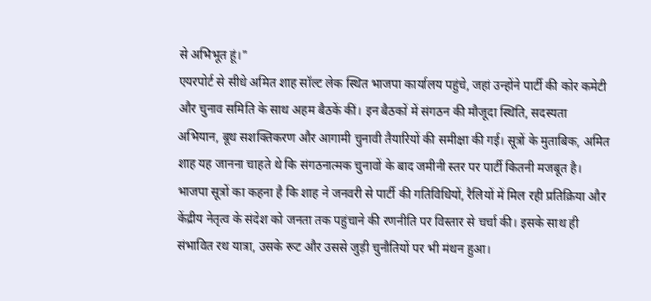से अभिभूत हूं।"
एयरपोर्ट से सीधे अमित शाह सॉल्ट लेक स्थित भाजपा कार्यालय पहुंचे, जहां उन्होंने पार्टी की कोर कमेटी और चुनाव समिति के साथ अहम बैठकें कीं। इन बैठकों में संगठन की मौजूदा स्थिति, सदस्यता अभियान, बूथ सशक्तिकरण और आगामी चुनावी तैयारियों की समीक्षा की गई। सूत्रों के मुताबिक, अमित शाह यह जानना चाहते थे कि संगठनात्मक चुनावों के बाद जमीनी स्तर पर पार्टी कितनी मजबूत है।
भाजपा सूत्रों का कहना है कि शाह ने जनवरी से पार्टी की गतिविधियों, रैलियों में मिल रही प्रतिक्रिया और केंद्रीय नेतृत्व के संदेश को जनता तक पहुंचाने की रणनीति पर विस्तार से चर्चा की। इसके साथ ही संभावित रथ यात्रा, उसके रूट और उससे जुड़ी चुनौतियों पर भी मंथन हुआ।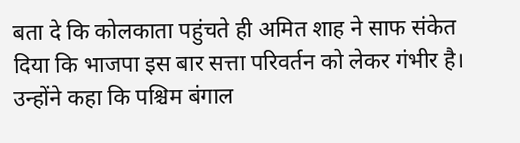बता दे कि कोलकाता पहुंचते ही अमित शाह ने साफ संकेत दिया कि भाजपा इस बार सत्ता परिवर्तन को लेकर गंभीर है। उन्होंने कहा कि पश्चिम बंगाल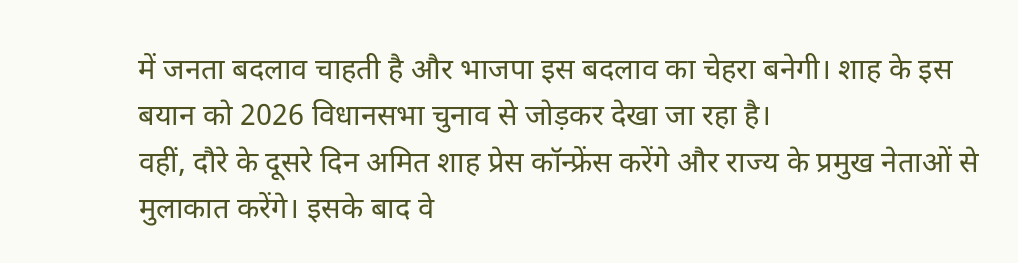में जनता बदलाव चाहती है और भाजपा इस बदलाव का चेहरा बनेगी। शाह के इस बयान को 2026 विधानसभा चुनाव से जोड़कर देखा जा रहा है।
वहीं, दौरे के दूसरे दिन अमित शाह प्रेस कॉन्फ्रेंस करेंगे और राज्य के प्रमुख नेताओं से मुलाकात करेंगे। इसके बाद वे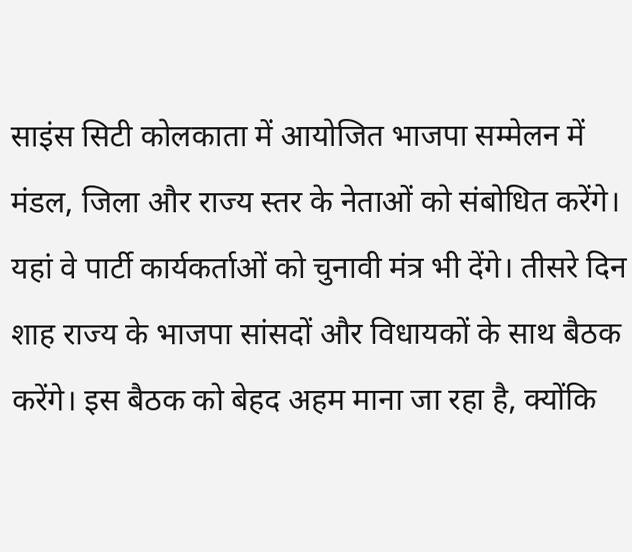साइंस सिटी कोलकाता में आयोजित भाजपा सम्मेलन में मंडल, जिला और राज्य स्तर के नेताओं को संबोधित करेंगे। यहां वे पार्टी कार्यकर्ताओं को चुनावी मंत्र भी देंगे। तीसरे दिन शाह राज्य के भाजपा सांसदों और विधायकों के साथ बैठक करेंगे। इस बैठक को बेहद अहम माना जा रहा है, क्योंकि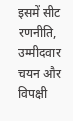इसमें सीट रणनीति, उम्मीदवार चयन और विपक्षी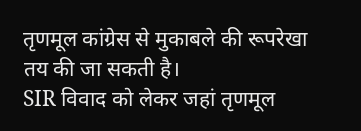तृणमूल कांग्रेस से मुकाबले की रूपरेखा तय की जा सकती है।
SIR विवाद को लेकर जहां तृणमूल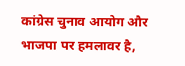कांग्रेस चुनाव आयोग और भाजपा पर हमलावर है,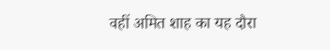वहीं अमित शाह का यह दौरा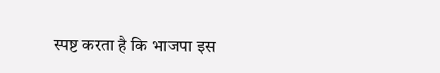स्पष्ट करता है कि भाजपा इस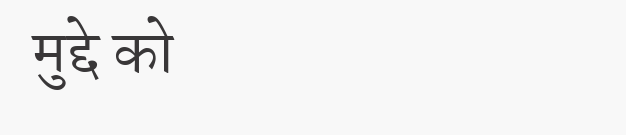मुद्दे को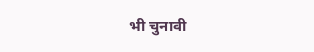भी चुनावी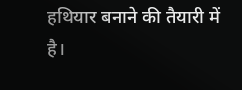हथियार बनाने की तैयारी में है।